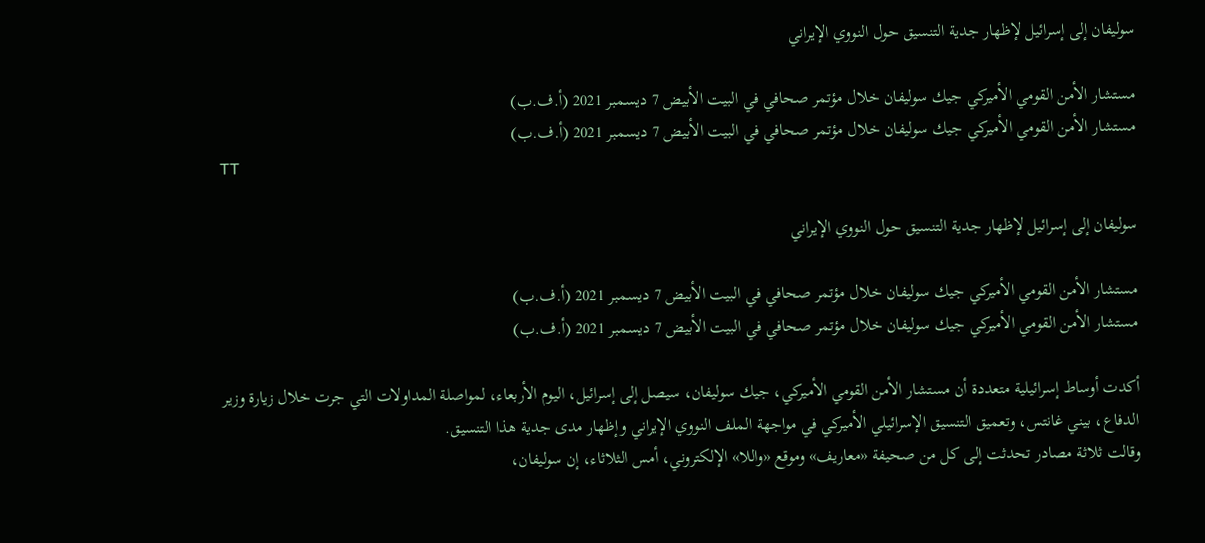سوليفان إلى إسرائيل لإظهار جدية التنسيق حول النووي الإيراني

مستشار الأمن القومي الأميركي جيك سوليفان خلال مؤتمر صحافي في البيت الأبيض 7 ديسمبر 2021 (أ.ف.ب)
مستشار الأمن القومي الأميركي جيك سوليفان خلال مؤتمر صحافي في البيت الأبيض 7 ديسمبر 2021 (أ.ف.ب)
TT

سوليفان إلى إسرائيل لإظهار جدية التنسيق حول النووي الإيراني

مستشار الأمن القومي الأميركي جيك سوليفان خلال مؤتمر صحافي في البيت الأبيض 7 ديسمبر 2021 (أ.ف.ب)
مستشار الأمن القومي الأميركي جيك سوليفان خلال مؤتمر صحافي في البيت الأبيض 7 ديسمبر 2021 (أ.ف.ب)

أكدت أوساط إسرائيلية متعددة أن مستشار الأمن القومي الأميركي، جيك سوليفان، سيصل إلى إسرائيل، اليوم الأربعاء، لمواصلة المداولات التي جرت خلال زيارة وزير الدفاع، بيني غانتس، وتعميق التنسيق الإسرائيلي الأميركي في مواجهة الملف النووي الإيراني وإظهار مدى جدية هذا التنسيق.
وقالت ثلاثة مصادر تحدثت إلى كل من صحيفة «معاريف» وموقع «واللا» الإلكتروني، أمس الثلاثاء، إن سوليفان،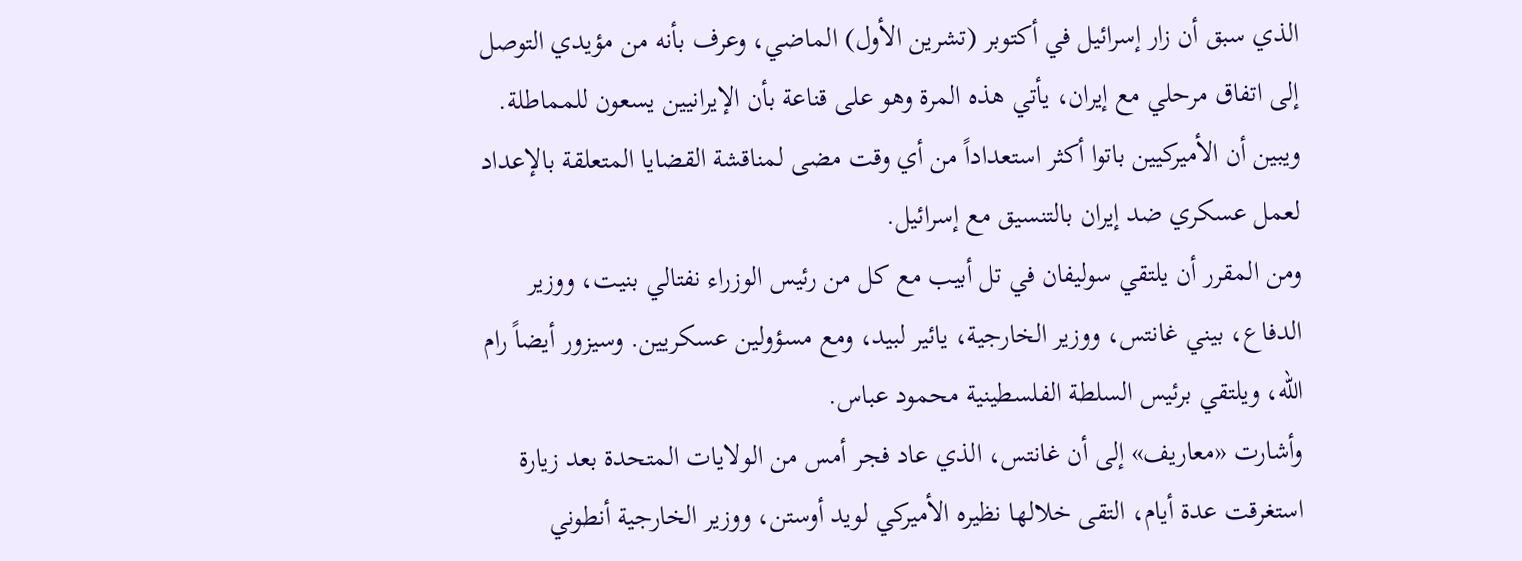الذي سبق أن زار إسرائيل في أكتوبر (تشرين الأول) الماضي، وعرف بأنه من مؤيدي التوصل إلى اتفاق مرحلي مع إيران، يأتي هذه المرة وهو على قناعة بأن الإيرانيين يسعون للمماطلة. ويبين أن الأميركيين باتوا أكثر استعداداً من أي وقت مضى لمناقشة القضايا المتعلقة بالإعداد لعمل عسكري ضد إيران بالتنسيق مع إسرائيل.
ومن المقرر أن يلتقي سوليفان في تل أبيب مع كل من رئيس الوزراء نفتالي بنيت، ووزير الدفاع، بيني غانتس، ووزير الخارجية، يائير لبيد، ومع مسؤولين عسكريين. وسيزور أيضاً رام الله، ويلتقي برئيس السلطة الفلسطينية محمود عباس.
وأشارت «معاريف» إلى أن غانتس، الذي عاد فجر أمس من الولايات المتحدة بعد زيارة استغرقت عدة أيام، التقى خلالها نظيره الأميركي لويد أوستن، ووزير الخارجية أنطوني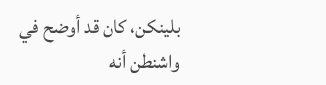بلينكن، كان قد أوضح في واشنطن أنه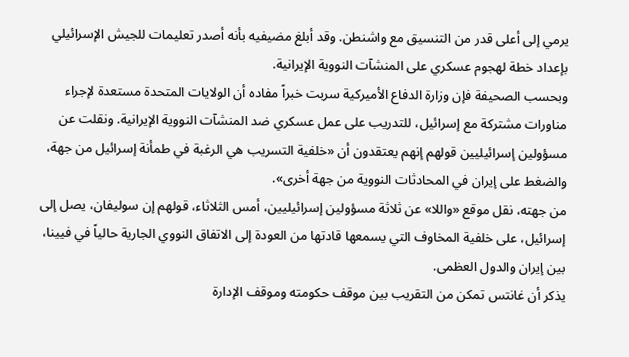يرمي إلى أعلى قدر من التنسيق مع واشنطن. وقد أبلغ مضيفيه بأنه أصدر تعليمات للجيش الإسرائيلي بإعداد خطة لهجوم عسكري على المنشآت النووية الإيرانية.
وبحسب الصحيفة فإن وزارة الدفاع الأميركية سربت خبراً مفاده أن الولايات المتحدة مستعدة لإجراء مناورات مشتركة مع إسرائيل، للتدريب على عمل عسكري ضد المنشآت النووية الإيرانية. ونقلت عن مسؤولين إسرائيليين قولهم إنهم يعتقدون أن «خلفية التسريب هي الرغبة في طمأنة إسرائيل من جهة، والضغط على إيران في المحادثات النووية من جهة أخرى».
من جهته، نقل موقع «واللا» عن ثلاثة مسؤولين إسرائيليين، أمس الثلاثاء، قولهم إن سوليفان، يصل إلى إسرائيل، على خلفية المخاوف التي يسمعها قادتها من العودة إلى الاتفاق النووي الجارية حالياً في فيينا، بين إيران والدول العظمى.
يذكر أن غانتس تمكن من التقريب بين موقف حكومته وموقف الإدارة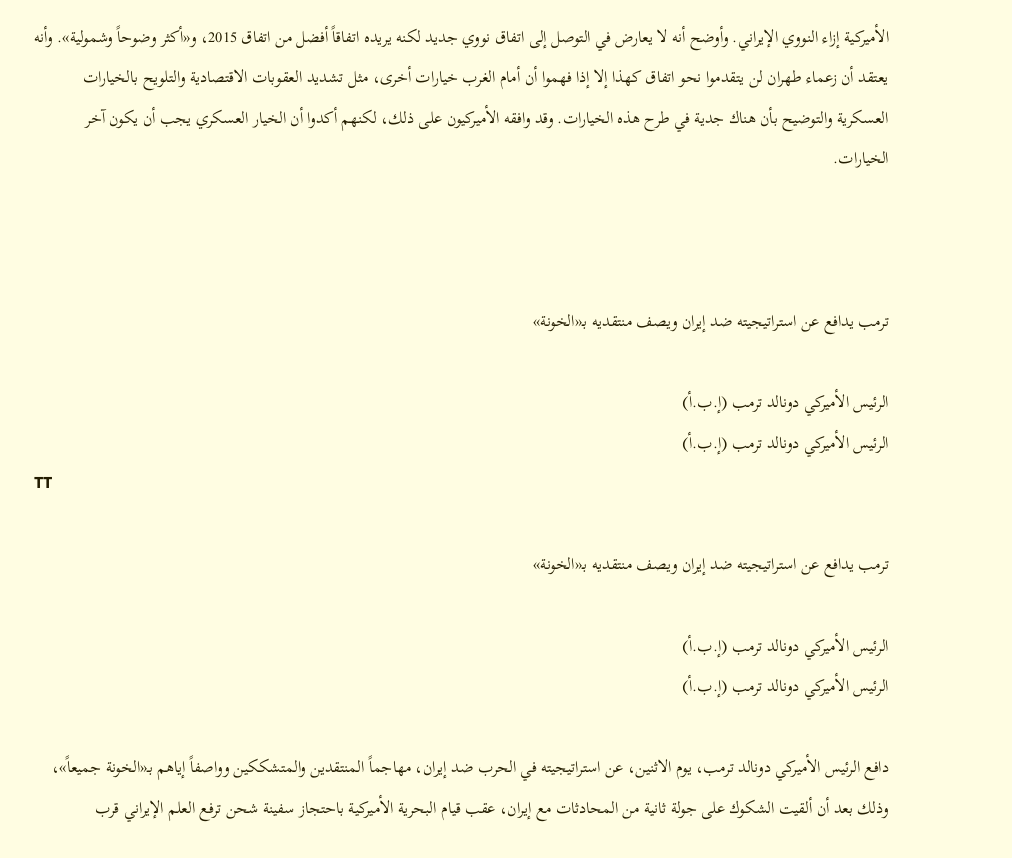الأميركية إزاء النووي الإيراني. وأوضح أنه لا يعارض في التوصل إلى اتفاق نووي جديد لكنه يريده اتفاقاً أفضل من اتفاق 2015، و«أكثر وضوحاً وشمولية». وأنه يعتقد أن زعماء طهران لن يتقدموا نحو اتفاق كهذا إلا إذا فهموا أن أمام الغرب خيارات أخرى، مثل تشديد العقوبات الاقتصادية والتلويح بالخيارات العسكرية والتوضيح بأن هناك جدية في طرح هذه الخيارات. وقد وافقه الأميركيون على ذلك، لكنهم أكدوا أن الخيار العسكري يجب أن يكون آخر الخيارات.



ترمب يدافع عن استراتيجيته ضد إيران ويصف منتقديه بـ«الخونة»

الرئيس الأميركي دونالد ترمب (إ.ب.أ)
الرئيس الأميركي دونالد ترمب (إ.ب.أ)
TT

ترمب يدافع عن استراتيجيته ضد إيران ويصف منتقديه بـ«الخونة»

الرئيس الأميركي دونالد ترمب (إ.ب.أ)
الرئيس الأميركي دونالد ترمب (إ.ب.أ)

دافع الرئيس الأميركي دونالد ترمب، يوم الاثنين، عن استراتيجيته في الحرب ضد إيران، مهاجماً المنتقدين والمتشككين وواصفاً إياهم بـ«الخونة جميعاً»، وذلك بعد أن ألقيت الشكوك على جولة ثانية من المحادثات مع إيران، عقب قيام البحرية الأميركية باحتجاز سفينة شحن ترفع العلم الإيراني قرب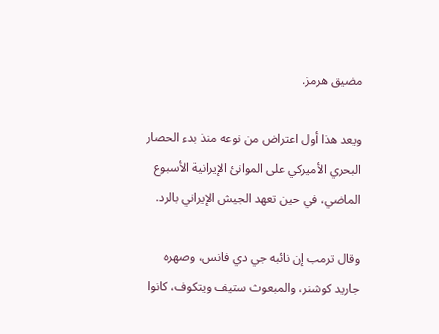مضيق هرمز.

ويعد هذا أول اعتراض من نوعه منذ بدء الحصار البحري الأميركي على الموانئ الإيرانية الأسبوع الماضي، في حين تعهد الجيش الإيراني بالرد.

وقال ترمب إن نائبه جي دي فانس، وصهره جاريد كوشنر، والمبعوث ستيف ويتكوف، كانوا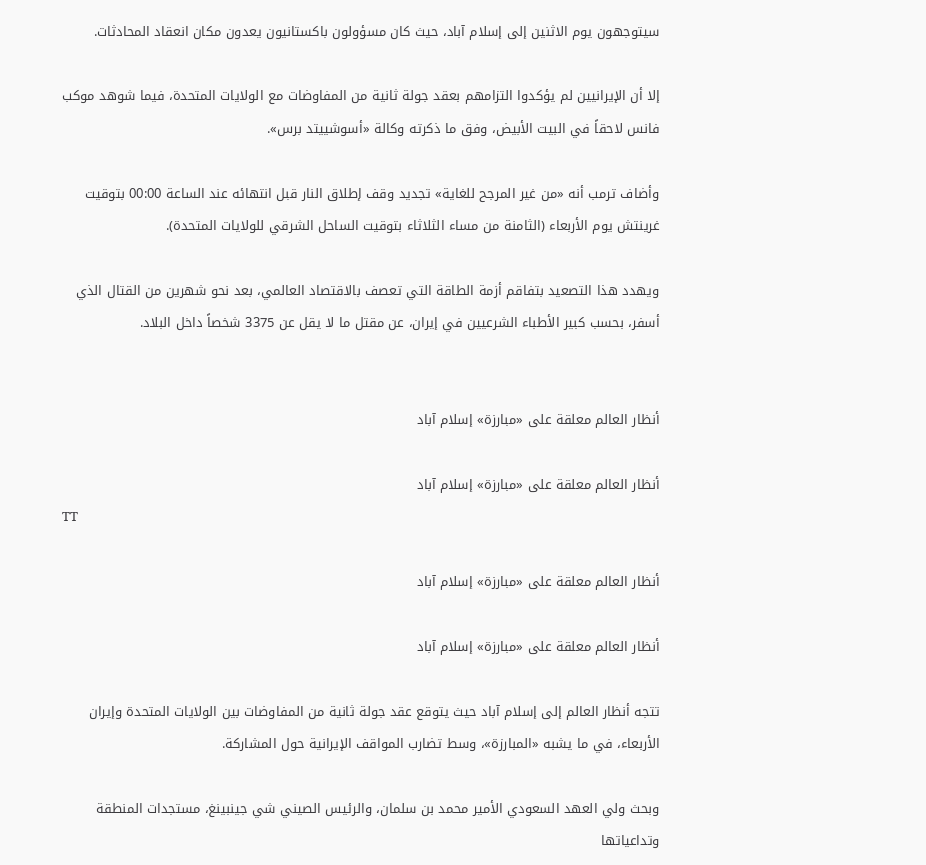سيتوجهون يوم الاثنين إلى إسلام آباد، حيث كان مسؤولون باكستانيون يعدون مكان انعقاد المحادثات.

إلا أن الإيرانيين لم يؤكدوا التزامهم بعقد جولة ثانية من المفاوضات مع الولايات المتحدة، فيما شوهد موكب فانس لاحقاً في البيت الأبيض، وفق ما ذكرته وكالة «أسوشييتد برس».

وأضاف ترمب أنه «من غير المرجح للغاية» تجديد وقف إطلاق النار قبل انتهائه عند الساعة 00:00 بتوقيت غرينتش يوم الأربعاء (الثامنة من مساء الثلاثاء بتوقيت الساحل الشرقي للولايات المتحدة).

ويهدد هذا التصعيد بتفاقم أزمة الطاقة التي تعصف بالاقتصاد العالمي، بعد نحو شهرين من القتال الذي أسفر، بحسب كبير الأطباء الشرعيين في إيران، عن مقتل ما لا يقل عن 3375 شخصاً داخل البلاد.


أنظار العالم معلقة على «مبارزة» إسلام آباد

أنظار العالم معلقة على «مبارزة» إسلام آباد
TT

أنظار العالم معلقة على «مبارزة» إسلام آباد

أنظار العالم معلقة على «مبارزة» إسلام آباد

تتجه أنظار العالم إلى إسلام آباد حيث يتوقع عقد جولة ثانية من المفاوضات بين الولايات المتحدة وإيران الأربعاء، في ما يشبه «المبارزة»، وسط تضارب المواقف الإيرانية حول المشاركة.

وبحث ولي العهد السعودي الأمير محمد بن سلمان، والرئيس الصيني شي جينبينغ، مستجدات المنطقة وتداعياتها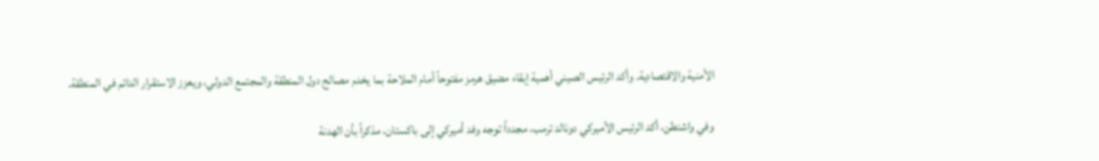الأمنية والاقتصادية. وأكد الرئيس الصيني أهمية إبقاء مضيق هرمز مفتوحاً أمام الملاحة بما يخدم مصالح دول المنطقة والمجتمع الدولي، ويعزز الاستقرار الدائم في المنطقة.

وفي واشنطن، أكد الرئيس الأميركي دونالد ترمب، مجدداً توجه وفد أميركي إلى باكستان، مذكراً بأن الهدنة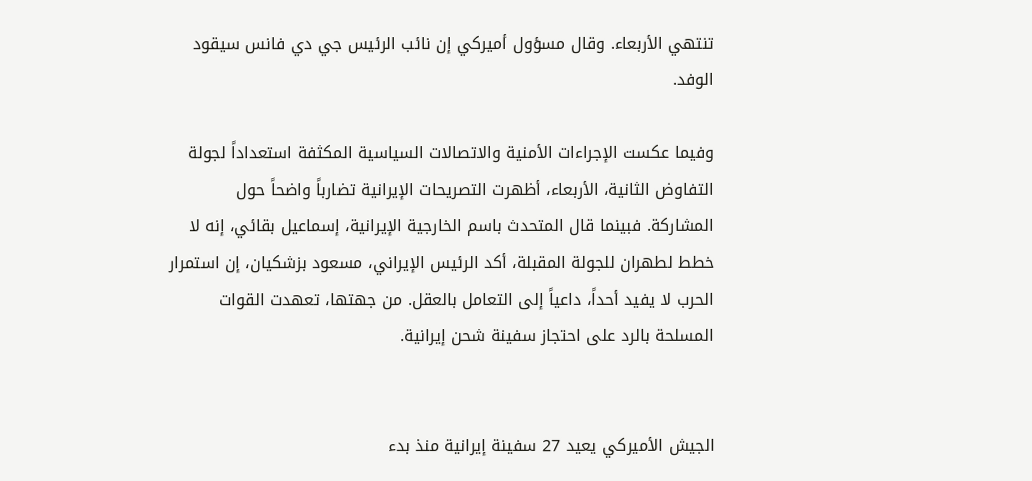تنتهي الأربعاء. وقال مسؤول أميركي إن نائب الرئيس جي دي فانس سيقود الوفد.

وفيما عكست الإجراءات الأمنية والاتصالات السياسية المكثفة استعداداً لجولة التفاوض الثانية، الأربعاء، أظهرت التصريحات الإيرانية تضارباً واضحاً حول المشاركة. فبينما قال المتحدث باسم الخارجية الإيرانية، إسماعيل بقائي، إنه لا خطط لطهران للجولة المقبلة، أكد الرئيس الإيراني، مسعود بزشكيان، إن استمرار الحرب لا يفيد أحداً، داعياً إلى التعامل بالعقل. من جهتها، تعهدت القوات المسلحة بالرد على احتجاز سفينة شحن إيرانية.


الجيش الأميركي يعيد 27 سفينة إيرانية منذ بدء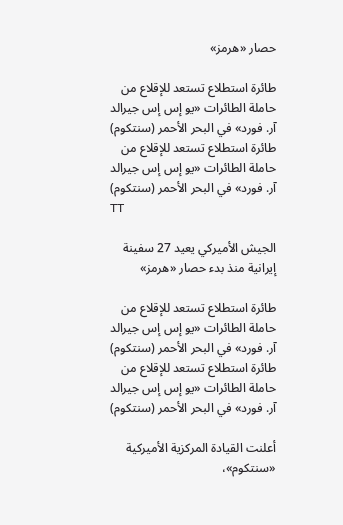حصار «هرمز»

طائرة استطلاع تستعد للإقلاع من حاملة الطائرات «يو إس إس جيرالد آر. فورد» في البحر الأحمر (سنتكوم)
طائرة استطلاع تستعد للإقلاع من حاملة الطائرات «يو إس إس جيرالد آر. فورد» في البحر الأحمر (سنتكوم)
TT

الجيش الأميركي يعيد 27 سفينة إيرانية منذ بدء حصار «هرمز»

طائرة استطلاع تستعد للإقلاع من حاملة الطائرات «يو إس إس جيرالد آر. فورد» في البحر الأحمر (سنتكوم)
طائرة استطلاع تستعد للإقلاع من حاملة الطائرات «يو إس إس جيرالد آر. فورد» في البحر الأحمر (سنتكوم)

أعلنت القيادة المركزية الأميركية «سنتكوم»،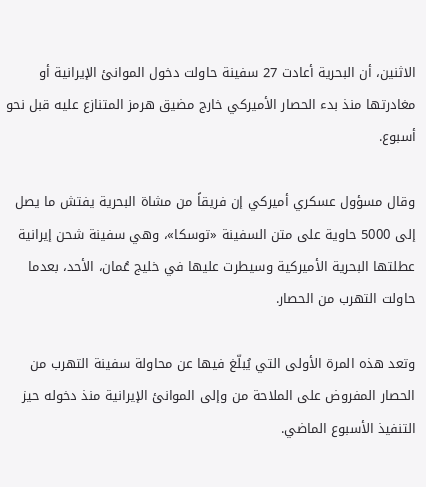الاثنين، أن البحرية أعادت 27 سفينة حاولت دخول الموانئ الإيرانية أو مغادرتها منذ بدء الحصار الأميركي خارج مضيق هرمز المتنازع عليه قبل نحو أسبوع.

وقال مسؤول عسكري أميركي إن فريقاً من مشاة البحرية يفتش ما يصل إلى 5000 حاوية على متن السفينة «توسكا»، وهي سفينة شحن إيرانية عطلتها البحرية الأميركية وسيطرت عليها في خليج عُمان، الأحد، بعدما حاولت التهرب من الحصار.

وتعد هذه المرة الأولى التي يُبلّغ فيها عن محاولة سفينة التهرب من الحصار المفروض على الملاحة من وإلى الموانئ الإيرانية منذ دخوله حيز التنفيذ الأسبوع الماضي.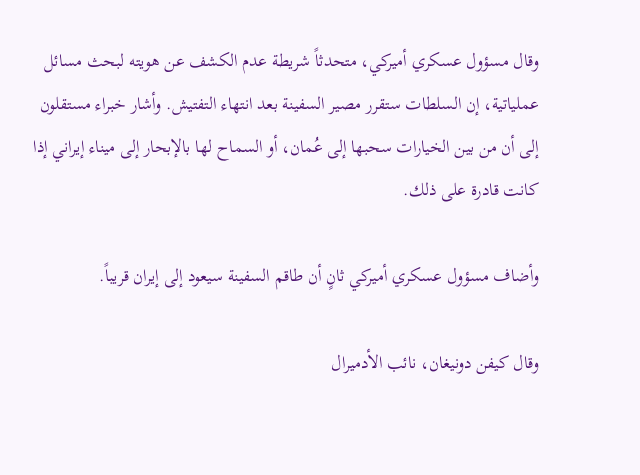وقال مسؤول عسكري أميركي، متحدثاً شريطة عدم الكشف عن هويته لبحث مسائل عملياتية، إن السلطات ستقرر مصير السفينة بعد انتهاء التفتيش. وأشار خبراء مستقلون إلى أن من بين الخيارات سحبها إلى عُمان، أو السماح لها بالإبحار إلى ميناء إيراني إذا كانت قادرة على ذلك.

وأضاف مسؤول عسكري أميركي ثانٍ أن طاقم السفينة سيعود إلى إيران قريباً.

وقال كيفن دونيغان، نائب الأدميرال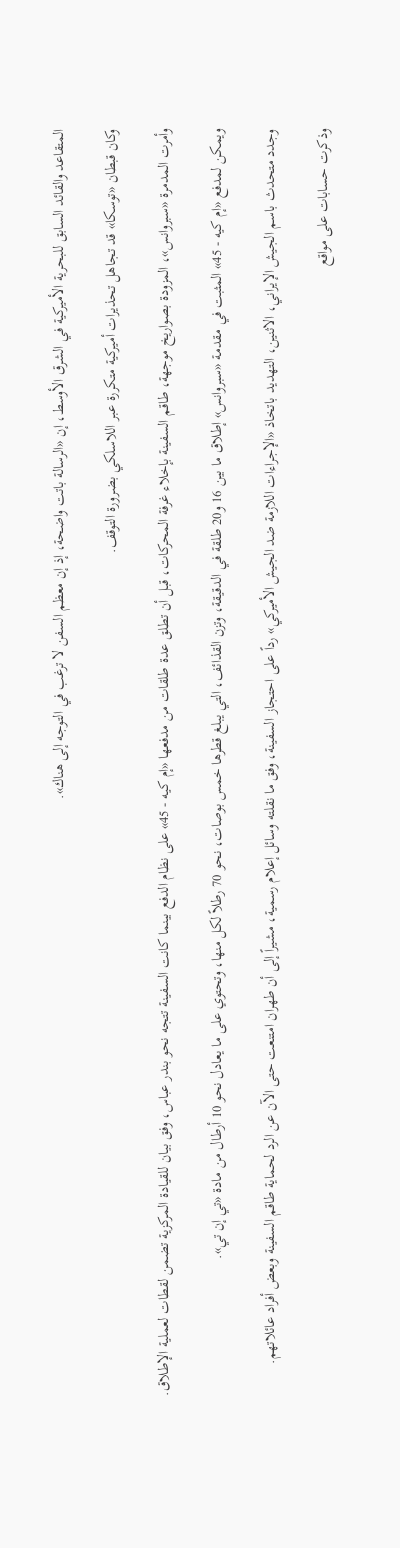المتقاعد والقائد السابق للبحرية الأميركية في الشرق الأوسط، إن «الرسالة باتت واضحة، إذ إن معظم السفن لا ترغب في التوجه إلى هناك».

وكان قبطان «توسكا» قد تجاهل تحذيرات أميركية متكررة عبر اللاسلكي بضرورة التوقف.

وأمرت المدمرة «سبروانس»، المزودة بصواريخ موجهة، طاقم السفينة بإخلاء غرفة المحركات، قبل أن تطلق عدة طلقات من مدفعها «إم كيه - 45» على نظام الدفع بينما كانت السفينة تتجه نحو بندر عباس، وفق بيان للقيادة المركزية تضمن لقطات لعملية الإطلاق.

ويمكن لمدفع «إم كيه - 45» المثبت في مقدمة «سبروانس» إطلاق ما بين 16 و20 طلقة في الدقيقة، وتزن القذائف، التي يبلغ قطرها خمس بوصات، نحو 70 رطلاً لكل منها، وتحتوي على ما يعادل نحو 10 أرطال من مادة «تي إن تي».

وجدد متحدث باسم الجيش الإيراني، الاثنين، التهديد باتخاذ «الإجراءات اللازمة ضد الجيش الأميركي» رداً على احتجاز السفينة، وفق ما نقلته وسائل إعلام رسمية، مشيراً إلى أن طهران امتنعت حتى الآن عن الرد لحماية طاقم السفينة وبعض أفراد عائلاتهم.

وذكرت حسابات على مواقع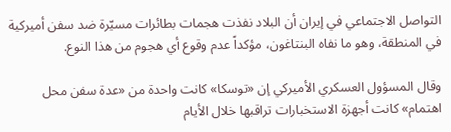التواصل الاجتماعي في إيران أن البلاد نفذت هجمات بطائرات مسيّرة ضد سفن أميركية في المنطقة، وهو ما نفاه البنتاغون، مؤكداً عدم وقوع أي هجوم من هذا النوع.

وقال المسؤول العسكري الأميركي إن «توسكا» كانت واحدة من «عدة سفن محل اهتمام» كانت أجهزة الاستخبارات تراقبها خلال الأيام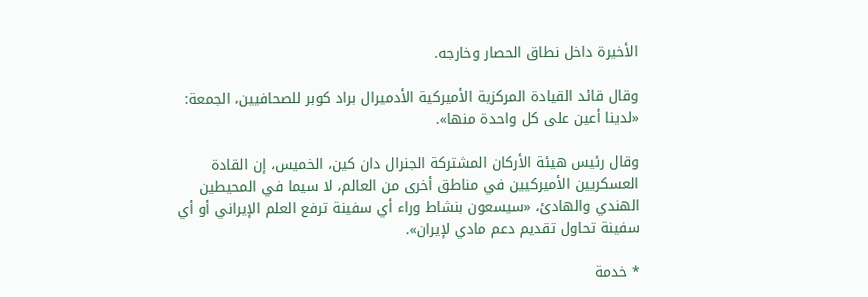الأخيرة داخل نطاق الحصار وخارجه.

وقال قائد القيادة المركزية الأميركية الأدميرال براد كوبر للصحافيين، الجمعة: «لدينا أعين على كل واحدة منها».

وقال رئيس هيئة الأركان المشتركة الجنرال دان كين، الخميس، إن القادة العسكريين الأميركيين في مناطق أخرى من العالم، لا سيما في المحيطين الهندي والهادئ، «سيسعون بنشاط وراء أي سفينة ترفع العلم الإيراني أو أي سفينة تحاول تقديم دعم مادي لإيران».

* خدمة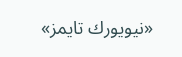«نيويورك تايمز»